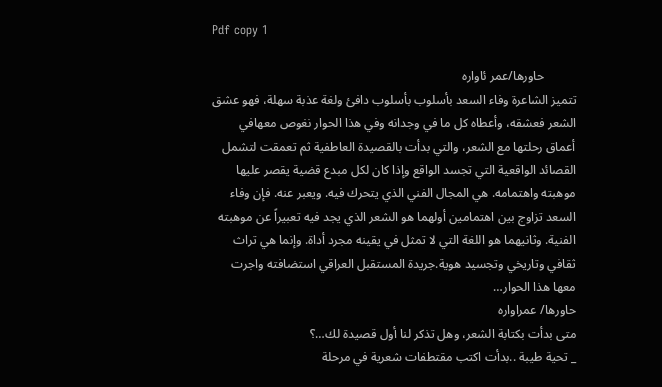Pdf copy 1

          حاورها/عمر ئاواره
تتميز الشاعرة وفاء السعد بأسلوب بأسلوب دافئ ولغة عذبة سهلة، فهو عشق الشعر فعشقه، وأعطاه كل ما في وجدانه وفي هذا الحوار نغوص معهافي أعماق رحلتها مع الشعر، والتي بدأت بالقصيدة العاطفية ثم تعمقت لتشمل القصائد الواقعية التي تجسد الواقع وإذا كان لكل مبدع قضية يقصر عليها موهبته واهتمامه. هي المجال الفني الذي يتحرك فيه. ويعبر عنه. فإن وفاء السعد تزاوج بين اهتمامين أولهما هو الشعر الذي يجد فيه تعبيراً عن موهبته الفنية. وثانيهما هو اللغة التي لا تمثل في يقينه مجرد أداة. وإنما هي تراث ثقافي وتاريخي وتجسيد هوية.جريدة المستقبل العراقي استضافته واجرت معها هذا الحوار…
حاورها/ عمراواره
متى بدأت بكتابة الشعر، وهل تذكر لنا أول قصيدة لك…؟
_ تحية طيبة ..بدأت اكتب مقتطفات شعرية في مرحلة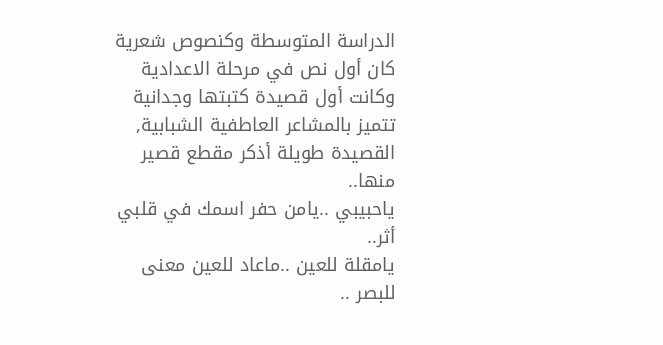الدراسة المتوسطة وكنصوص شعرية كان أول نص في مرحلة الاعدادية وكانت أول قصيدة كتبتها وجدانية تتميز بالمشاعر العاطفية الشبابية, القصيدة طويلة أذكر مقطع قصير منها..
ياحبيبي ..يامن حفر اسمك في قلبي أثر..
يامقلة للعين ..ماعاد للعين معنى للبصر ..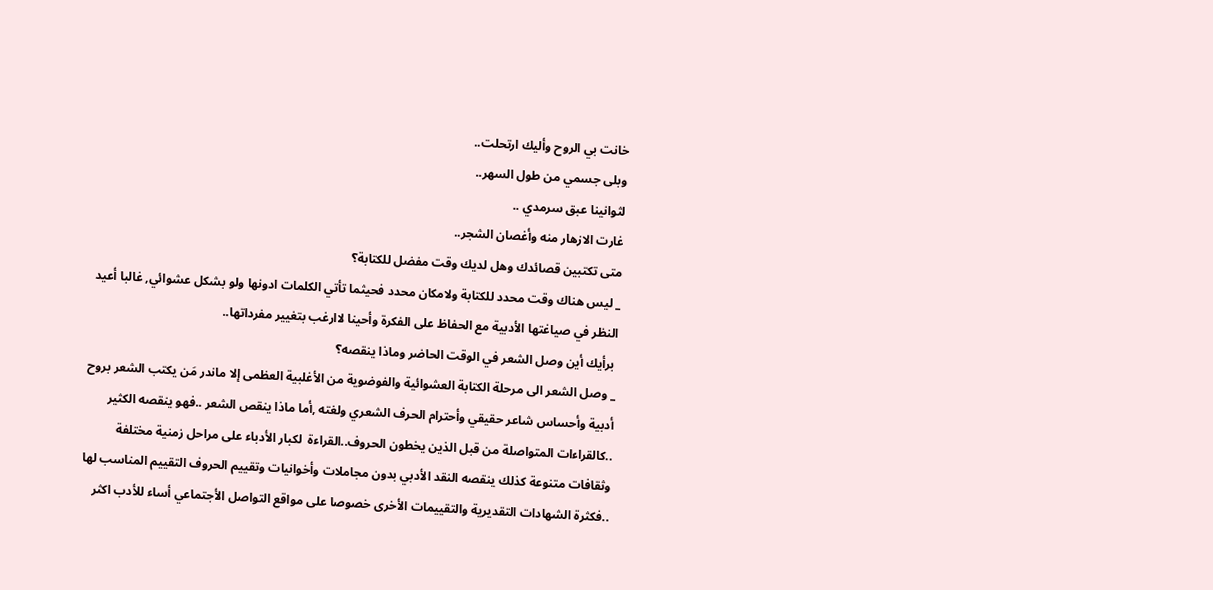خانت بي الروح وأليك ارتحلت..
وبلى جسمي من طول السهر..
لثوانينا عبق سرمدي ..
غارت الازهار منه وأغصان الشجر..
متى تكتبين قصائدك وهل لديك وقت مفضل للكتابة؟
_ ليس هناك وقت محدد للكتابة ولامكان محدد فحيثما تأتي الكلمات ادونها ولو بشكل عشوائي, غالبا أعيد النظر في صياغتها الأدبية مع الحفاظ على الفكرة وأحينا لاارغب بتغيير مفرداتها..
 برأيك أين وصل الشعر في الوقت الحاضر وماذا ينقصه؟
_ وصل الشعر الى مرحلة الكتابة العشوائية والفوضوية من الأغلبية العظمى إلا ماندر مَن يكتب الشعر بروح أدبية وأحساس شاعر حقيقي وأحترام الحرف الشعري ولغته ,أما ماذا ينقص الشعر ..فهو ينقصه الكثير ..كالقراءات المتواصلة من قبل الذين يخطون الحروف..القراءة  لكبار الأدباء على مراحل زمنية مختلفة وثقافات متنوعة كذلك ينقصه النقد الأدبي بدون مجاملات وأخوانيات وتقييم الحروف التقييم المناسب لها ..فكثرة الشهادات التقديرية والتقييمات الأخرى خصوصا على مواقع التواصل الأجتماعي أساء للأدب اكثر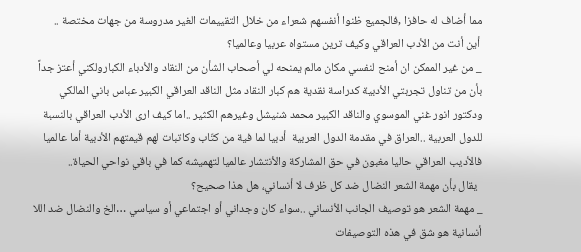مما أضاف له حافزا ,فالجميع ظنوا أنفسهم شعراء من خلال التقييمات الغير مدروسة من جهات مختصة ..
 أين أنت من الأدب العراقي وكيف ترين مستواه عربيا وعالميا؟
_ من غير الممكن ان أمنح لنفسي مكان مالم يمنحه لي أصحاب الشأن من النقاد والأدباء الكبارولكني أعتز جداً بأن من تناول تجربتي الأدبية كدراسة نقدية هم كبار النقاد مثل الناقد العراقي الكبير عباس باني المالكي ودكتور انور غني الموسوي والناقد الكبير محمد شنيشل وغيرهم الكثير ..اما كيف ارى الأدب العراقي بالنسبة للدول العربية ..العراق في مقدمة الدول العربية  أدبيا لما فية من كتّاب وكاتبات لهم قيمتهم الأدبية أما عالميا فالأديب العراقي حاليا مغبون في حق المشاركة والأنتشار عالميا لتهميشه كما في باقي نواحي الحياة..
  يقال بأن مهمة الشعر النضال ضد كل ظرف لا أنساني، هل هذا صحيح؟
_ مهمة الشعر هو توصيف الجانب الأنساني ..سواء كان وجداني أو اجتماعي أو سياسي …الخ والنضال ضد اللا أنسانية هو شق في هذه التوصيفات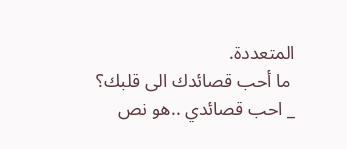المتعددة.
 ما أحب قصائدك الى قلبك؟
_ احب قصائدي ..هو نص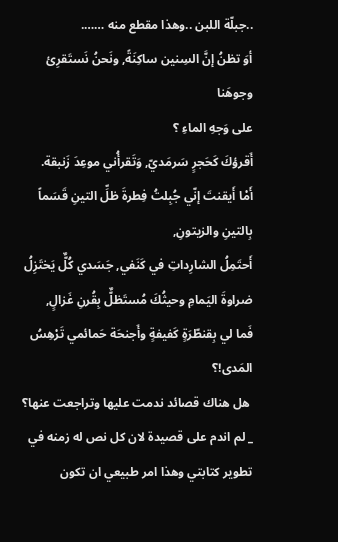..جبلّة اللبن ..وهذا مقطع منه …….
أوَ تظنُ إنَّ السِنين ساكِنَةً, ونَحنُ نَستَقرِئ وجوهَنا
على وَجهِ الماءِ ؟
أَقرؤكَ كَحَجرٍ سَرمَديّ, وَتَقرأُني موعِدَ زَنبقة.
أَمْا أَيقنتَ إنّي جُبِلتُ فِطرةَ ظلِّ التينِ قَسَماً بِالتينِ والزيتونِ,
أَحتَمِلُ الشارِداتِ في كَنَفي, جَسَدي كُلٌّ يَختَزِلُ ضراوةَ اليَمامِ وحيثُكَ مُستَظلٌّ بِقُرنِ غَزالٍ,
فَما لي بِقنطّرَةٍ كَفيفةٍ وأَجنحَة حَمائمي تَرْهِسُ المَدى!؟
 هل هناك قصائد ندمت عليها وتراجعت عنها؟
_ لم اندم على قصيدة لان كل نص له زمنه في تطوير كتابتي وهذا امر طبيعي ان تكون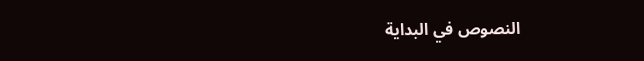النصوص في البداية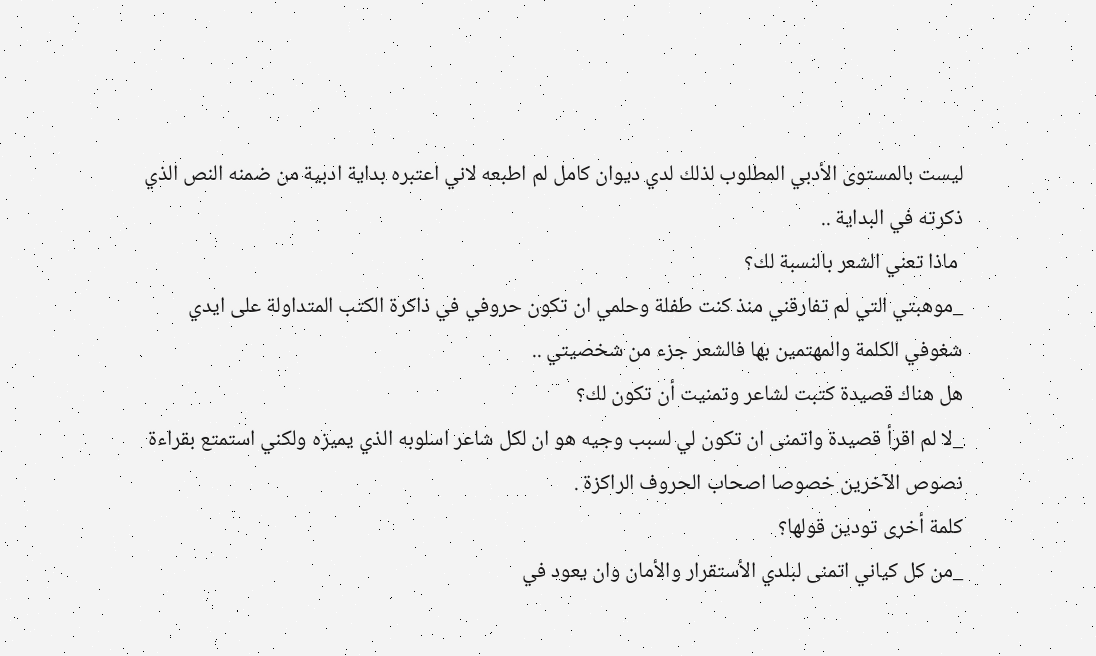ليست بالمستوى الأدبي المطلوب لذلك لدي ديوان كامل لم اطبعه لاني اعتبره بداية ادبية من ضمنه النص الذي ذكرته في البداية ..
 ماذا تعني الشعر بالنسبة لك؟
_موهبتي التي لم تفارقني منذ كنت طفلة وحلمي ان تكون حروفي في ذاكرة الكتب المتداولة على ايدي شغوفي الكلمة والمهتمين بها فالشعر جزء من شخصيتي ..
هل هناك قصيدة كتبت لشاعر وتمنيت أن تكون لك؟
_لا لم اقرأ قصيدة واتمنى ان تكون لي لسبب وجيه هو ان لكل شاعر اسلوبه الذي يميزه ولكني استمتع بقراءة نصوص الآخرين خصوصا اصحاب الحروف الراكزة .
كلمة أخرى تودين قولها؟
_من كل كياني اتمنى لبلدي الأستقرار والأمان وان يعود في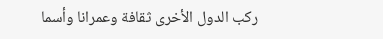ركب الدول الأخرى ثقافة وعمرانا وأسما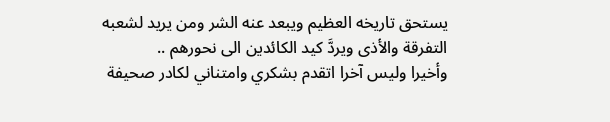يستحق تاريخه العظيم ويبعد عنه الشر ومن يريد لشعبه التفرقة والأذى ويردَّ كيد الكائدين الى نحورهم ..
وأخيرا وليس آخرا اتقدم بشكري وامتناني لكادر صحيفة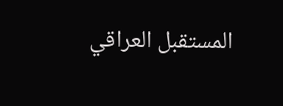المستقبل العراقي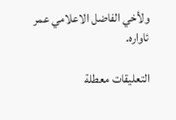ولأخي الفاضل الاعلامي عمر ئاواره.

التعليقات معطلة